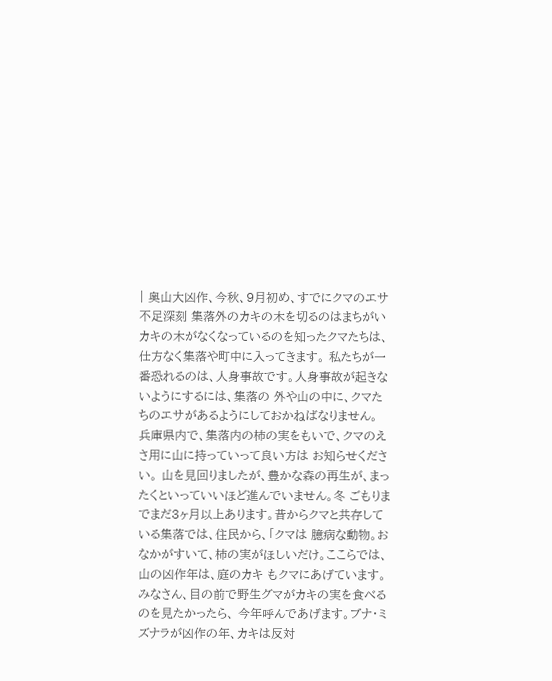| 奥山大凶作、今秋、9月初め、すでにクマのエサ不足深刻 集落外のカキの木を切るのはまちがい カキの木がなくなっているのを知ったクマたちは、仕方なく集落や町中に入ってきます。 私たちが一番恐れるのは、人身事故です。人身事故が起きないようにするには、集落の 外や山の中に、クマたちのエサがあるようにしておかねばなりません。 兵庫県内で、集落内の柿の実をもいで、クマのえさ用に山に持っていって良い方は お知らせください。 山を見回りましたが、豊かな森の再生が、まったくといっていいほど進んでいません。冬 ごもりまでまだ3ヶ月以上あります。昔からクマと共存している集落では、住民から、「クマは 臆病な動物。おなかがすいて、柿の実がほしいだけ。ここらでは、山の凶作年は、庭のカキ もクマにあげています。みなさん、目の前で野生グマがカキの実を食べるのを見たかったら、 今年呼んであげます。ブナ・ミズナラが凶作の年、カキは反対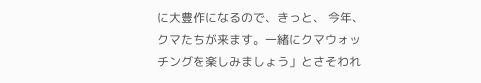に大豊作になるので、きっと、 今年、クマたちが来ます。一緒にクマウォッチングを楽しみましょう」とさそわれ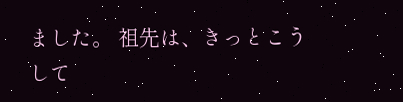ました。 祖先は、きっとこうして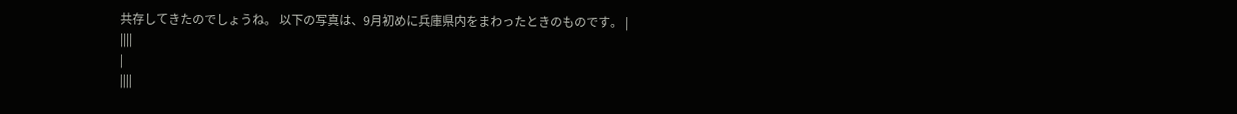共存してきたのでしょうね。 以下の写真は、9月初めに兵庫県内をまわったときのものです。 |
||||
|
||||